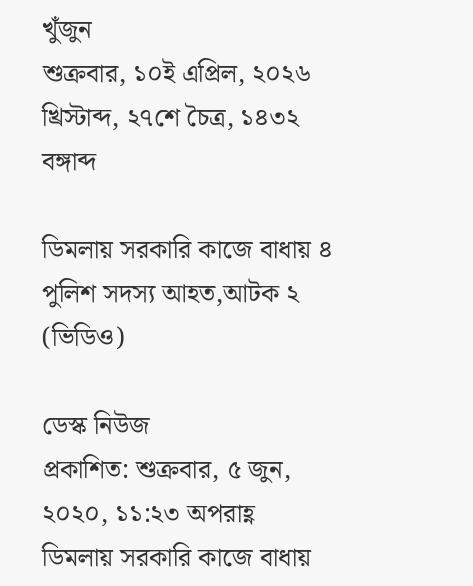খুঁজুন
শুক্রবার, ১০ই এপ্রিল, ২০২৬ খ্রিস্টাব্দ, ২৭শে চৈত্র, ১৪৩২ বঙ্গাব্দ

ডিমলায় সরকারি কাজে বাধায় ৪ পুলিশ সদস্য আহত,আটক ২ (ভিডিও)

ডেস্ক নিউজ
প্রকাশিত: শুক্রবার, ৫ জুন, ২০২০, ১১:২৩ অপরাহ্ণ
ডিমলায় সরকারি কাজে বাধায়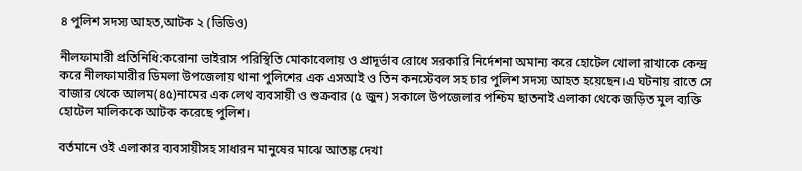৪ পুলিশ সদস্য আহত,আটক ২ (ভিডিও)

নীলফামারী প্রতিনিধি:করোনা ভাইরাস পরিস্থিতি মোকাবেলায় ও প্রাদূর্ভাব রোধে সরকারি নির্দেশনা অমান্য করে হোটেল খোলা রাখাকে কেন্দ্র করে নীলফামারীর ডিমলা উপজেলায় থানা পুলিশের এক এসআই ও তিন কনস্টেবল সহ চার পুলিশ সদস্য আহত হয়েছেন।এ ঘটনায় রাতে সে বাজার থেকে আলম(৪৫)নামের এক লেথ ব্যবসায়ী ও শুক্রবার (৫ জুন) সকালে উপজেলার পশ্চিম ছাতনাই এলাকা থেকে জড়িত মুল ব্যক্তি হোটেল মালিককে আটক করেছে পুলিশ।

বর্তমানে ওই এলাকার ব্যবসায়ীসহ সাধারন মানুষের মাঝে আতঙ্ক দেখা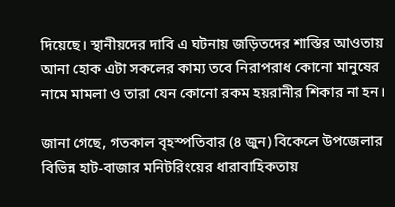দিয়েছে। স্থানীয়দের দাবি এ ঘটনায় জড়িতদের শাস্তির আওতায় আনা হোক এটা সকলের কাম্য তবে নিরাপরাধ কোনো মানুষের নামে মামলা ও তারা যেন কোনো রকম হয়রানীর শিকার না হন।

জানা গেছে, গতকাল বৃহস্পতিবার (৪ জুন) বিকেলে উপজেলার বিভিন্ন হাট-বাজার মনিটরিংয়ের ধারাবাহিকতায়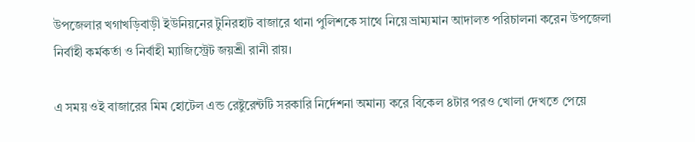উপজেলার খগাখড়িবাড়ী ইউনিয়নের টুনিরহাট বাজারে থানা পুলিশকে সাথে নিয়ে ভ্রাম্যমান আদালত পরিচালনা করেন উপজেলা নির্বাহী কর্মকর্তা ও নির্বাহী ম্যাজিস্ট্রেট জয়শ্রী রানী রায়।

এ সময় ওই বাজারের মিম হোটেল এন্ড রেষ্টুরেন্টটি সরকারি নির্দেশনা অমান্য করে বিকেল ৪টার পরও খোলা দেখতে পেয়ে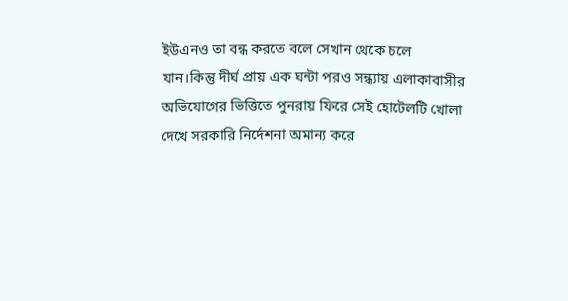ইউএনও তা বন্ধ করতে বলে সেখান থেকে চলে যান।কিন্তু দীর্ঘ প্রায় এক ঘন্টা পরও সন্ধ্যায় এলাকাবাসীর অভিযোগের ভিত্তিতে পুনরায় ফিরে সেই হোটেলটি খোলা দেখে সরকারি নির্দেশনা অমান্য করে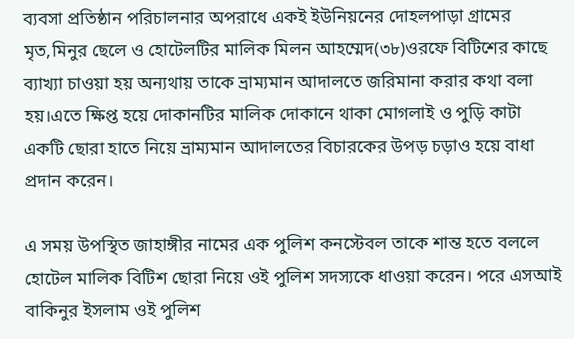ব্যবসা প্রতিষ্ঠান পরিচালনার অপরাধে একই ইউনিয়নের দোহলপাড়া গ্রামের মৃত,মিনুর ছেলে ও হোটেলটির মালিক মিলন আহম্মেদ(৩৮)ওরফে বিটিশের কাছে ব্যাখ্যা চাওয়া হয় অন্যথায় তাকে ভ্রাম্যমান আদালতে জরিমানা করার কথা বলা হয়।এতে ক্ষিপ্ত হয়ে দোকানটির মালিক দোকানে থাকা মোগলাই ও পুড়ি কাটা একটি ছোরা হাতে নিয়ে ভ্রাম্যমান আদালতের বিচারকের উপড় চড়াও হয়ে বাধা প্রদান করেন।

এ সময় উপস্থিত জাহাঙ্গীর নামের এক পুলিশ কনস্টেবল তাকে শান্ত হতে বললে হোটেল মালিক বিটিশ ছোরা নিয়ে ওই পুলিশ সদস্যকে ধাওয়া করেন। পরে এসআই বাকিনুর ইসলাম ওই পুলিশ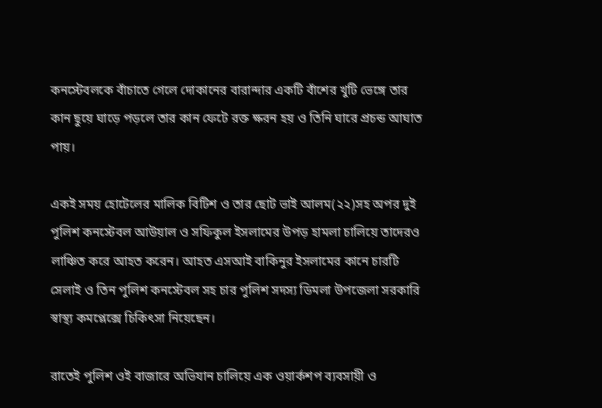কনস্টেবলকে বাঁচাতে গেলে দোকানের বারান্দার একটি বাঁশের খুটি ভেঙ্গে তার কান ছুয়ে ঘাড়ে পড়লে তার কান ফেটে রক্ত ক্ষরন হয় ও তিনি ঘারে প্রচন্ড আঘাত পায়।

একই সময় হোটেলের মালিক বিটিশ ও তার ছোট ভাই আলম(২২)সহ অপর দুই পুলিশ কনস্টেবল আউয়াল ও সফিকুল ইসলামের উপড় হামলা চালিয়ে তাদেরও লাঞ্চিত করে আহত করেন। আহত এসআই বাকিনুর ইসলামের কানে চারটি সেলাই ও তিন পুলিশ কনস্টেবল সহ চার পুলিশ সদস্য ডিমলা উপজেলা সরকারি স্বাস্থ্য কমপ্লেক্সে চিকিৎসা নিয়েছেন।

রাতেই পুলিশ ওই বাজারে অভিযান চালিয়ে এক ওয়ার্কশপ ব্যবসায়ী ও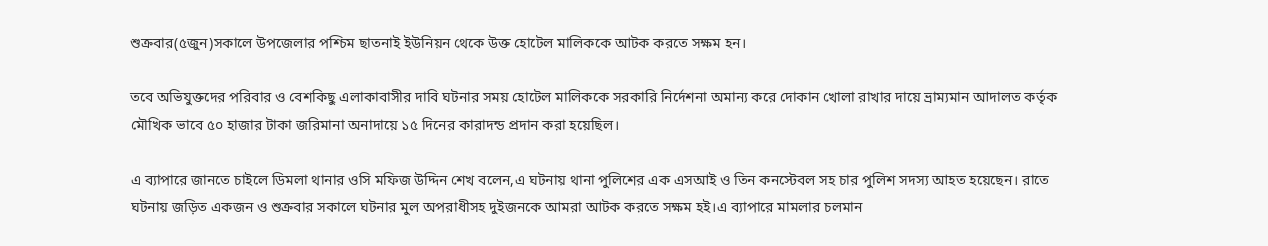শুক্রবার(৫জুন)সকালে উপজেলার পশ্চিম ছাতনাই ইউনিয়ন থেকে উক্ত হোটেল মালিককে আটক করতে সক্ষম হন।

তবে অভিযুক্তদের পরিবার ও বেশকিছু এলাকাবাসীর দাবি ঘটনার সময় হোটেল মালিককে সরকারি নির্দেশনা অমান্য করে দোকান খোলা রাখার দায়ে ভ্রাম্যমান আদালত কর্তৃক মৌখিক ভাবে ৫০ হাজার টাকা জরিমানা অনাদায়ে ১৫ দিনের কারাদন্ড প্রদান করা হয়েছিল।

এ ব্যাপারে জানতে চাইলে ডিমলা থানার ওসি মফিজ উদ্দিন শেখ বলেন,এ ঘটনায় থানা পুলিশের এক এসআই ও তিন কনস্টেবল সহ চার পুলিশ সদস্য আহত হয়েছেন। রাতে ঘটনায় জড়িত একজন ও শুক্রবার সকালে ঘটনার মুল অপরাধীসহ দুইজনকে আমরা আটক করতে সক্ষম হই।এ ব্যাপারে মামলার চলমান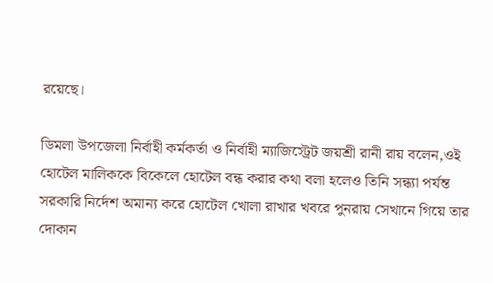রয়েছে।

ডিমলা উপজেলা নির্বাহী কর্মকর্তা ও নির্বাহী ম্যাজিস্ট্রেট জয়শ্রী রানী রায় বলেন,ওই হোটেল মালিককে বিকেলে হোটেল বন্ধ করার কথা বলা হলেও তিনি সন্ধ্যা পর্যন্ত সরকারি নির্দেশ অমান্য করে হোটেল খোলা রাখার খবরে পুনরায় সেখানে গিয়ে তার দোকান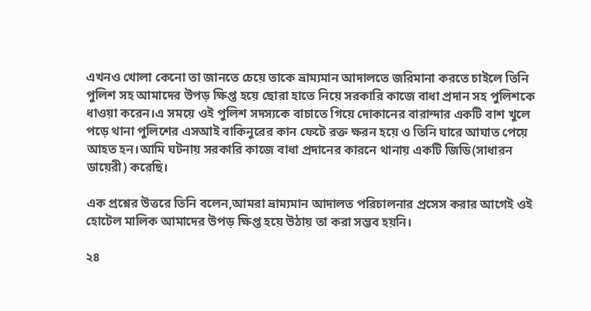এখনও খোলা কেনো তা জানতে চেয়ে তাকে ভ্রাম্যমান আদালতে জরিমানা করতে চাইলে তিনি পুলিশ সহ আমাদের উপড় ক্ষিপ্ত হয়ে ছোরা হাতে নিয়ে সরকারি কাজে বাধা প্রদান সহ পুলিশকে ধাওয়া করেন।এ সময়ে ওই পুলিশ সদস্যকে বাচাতে গিয়ে দোকানের বারান্দার একটি বাশ খুলে পড়ে থানা পুলিশের এসআই বাকিনুরের কান ফেটে রক্ত ক্ষরন হয়ে ও তিনি ঘারে আঘাত পেয়ে আহত হন।আমি ঘটনায় সরকারি কাজে বাধা প্রদানের কারনে থানায় একটি জিডি(সাধারন ডায়েরী) করেছি।

এক প্রশ্নের উত্তরে তিনি বলেন,আমরা ভ্রাম্যমান আদালত পরিচালনার প্রসেস করার আগেই ওই হোটেল মালিক আমাদের উপড় ক্ষিপ্ত হয়ে উঠায় তা করা সম্ভব হয়নি।

২৪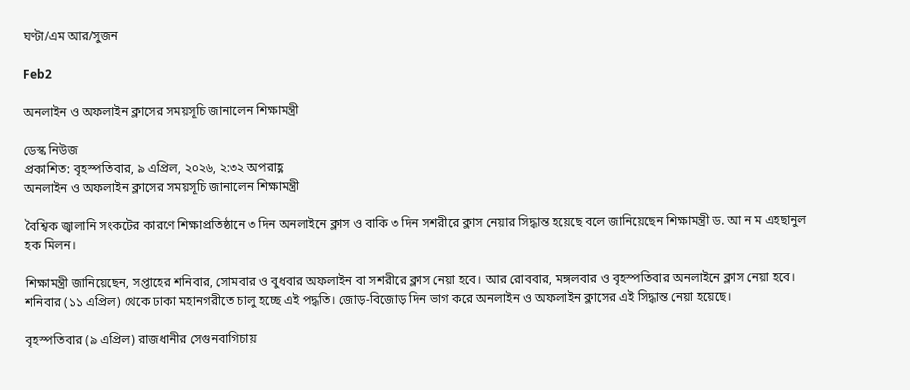ঘণ্টা/এম আর/সুজন

Feb2

অনলাইন ও অফলাইন ক্লাসের সময়সূচি জানালেন শিক্ষামন্ত্রী

ডেস্ক নিউজ
প্রকাশিত: বৃহস্পতিবার, ৯ এপ্রিল, ২০২৬, ২:৩২ অপরাহ্ণ
অনলাইন ও অফলাইন ক্লাসের সময়সূচি জানালেন শিক্ষামন্ত্রী

বৈশ্বিক জ্বালানি সংকটের কারণে শিক্ষাপ্রতিষ্ঠানে ৩ দিন অনলাইনে ক্লাস ও বাকি ৩ দিন সশরীরে ক্লাস নেয়ার সিদ্ধান্ত হয়েছে বলে জানিয়েছেন শিক্ষামন্ত্রী ড. আ ন ম এহছানুল হক মিলন।

শিক্ষামন্ত্রী জানিয়েছেন, সপ্তাহের শনিবার, সোমবার ও বুধবার অফলাইন বা সশরীরে ক্লাস নেয়া হবে। আর রোববার, মঙ্গলবার ও বৃহস্পতিবার অনলাইনে ক্লাস নেয়া হবে। শনিবার (১১ এপ্রিল) থেকে ঢাকা মহানগরীতে চালু হচ্ছে এই পদ্ধতি। জোড়-বিজোড় দিন ভাগ করে অনলাইন ও অফলাইন ক্লাসের এই সিদ্ধান্ত নেয়া হয়েছে।

বৃহস্পতিবার (৯ এপ্রিল) রাজধানীর সেগুনবাগিচায়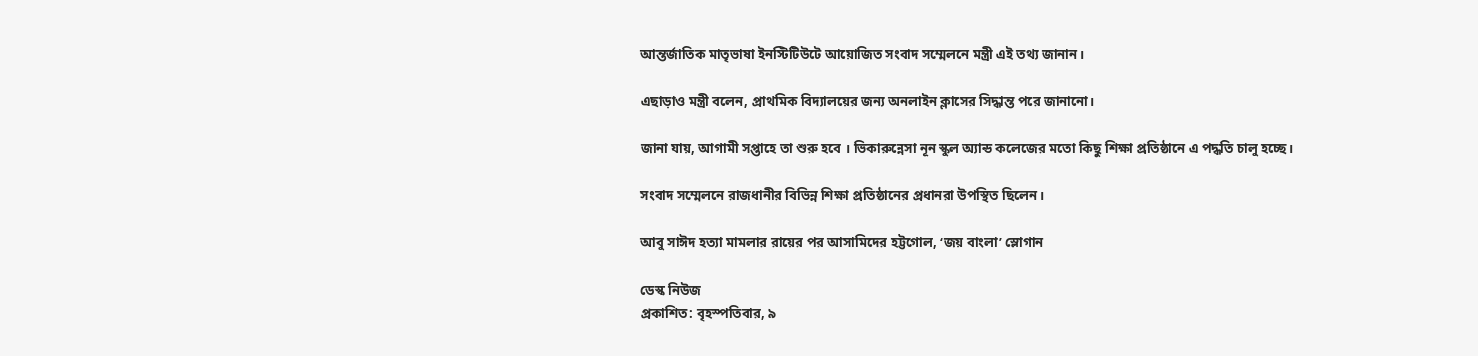আন্তর্জাতিক মাতৃভাষা ইনস্টিটিউটে আয়োজিত সংবাদ সম্মেলনে মন্ত্রী এই তথ্য জানান।

এছাড়াও মন্ত্রী বলেন, প্রাথমিক বিদ্যালয়ের জন্য অনলাইন ক্লাসের সিদ্ধান্ত পরে জানানো।

জানা যায়, আগামী সপ্তাহে তা শুরু হবে । ভিকারুন্নেসা নূন স্কুল অ্যান্ড কলেজের মতো কিছু শিক্ষা প্রতিষ্ঠানে এ পদ্ধতি চালু হচ্ছে।

সংবাদ সম্মেলনে রাজধানীর বিভিন্ন শিক্ষা প্রতিষ্ঠানের প্রধানরা উপস্থিত ছিলেন।

আবু সাঈদ হত্যা মামলার রায়ের পর আসামিদের হট্টগোল, ‘জয় বাংলা’ স্লোগান

ডেস্ক নিউজ
প্রকাশিত: বৃহস্পতিবার, ৯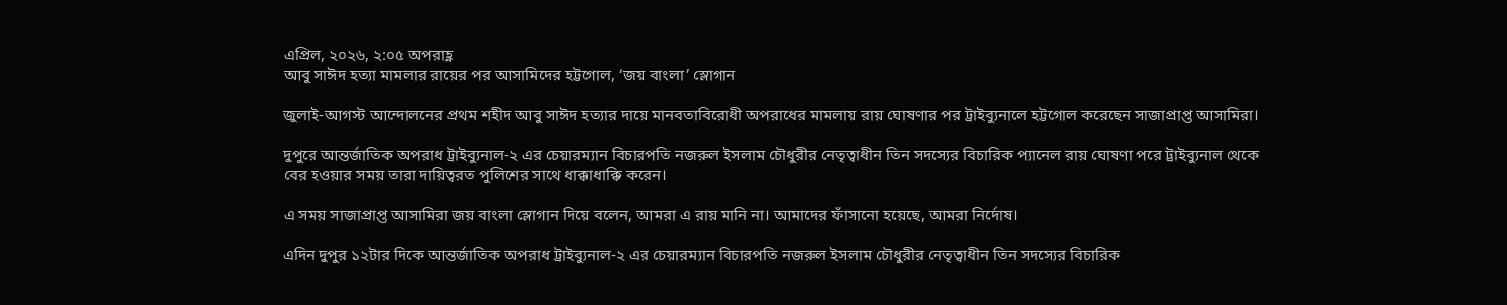এপ্রিল, ২০২৬, ২:০৫ অপরাহ্ণ
আবু সাঈদ হত্যা মামলার রায়ের পর আসামিদের হট্টগোল, ‘জয় বাংলা’ স্লোগান

জুলাই-আগস্ট আন্দোলনের প্রথম শহীদ আবু সাঈদ হত্যার দায়ে মানবতাবিরোধী অপরাধের মামলায় রায় ঘোষণার পর ট্রাইব্যুনালে হট্টগোল করেছেন সাজাপ্রাপ্ত আসামিরা।

দুপুরে আন্তর্জাতিক অপরাধ ট্রাইব্যুনাল-২ এর চেয়ারম্যান বিচারপতি নজরুল ইসলাম চৌধুরীর নেতৃত্বাধীন তিন সদস্যের বিচারিক প্যানেল রায় ঘোষণা পরে ট্রাইব্যুনাল থেকে বের হওয়ার সময় তারা দায়িত্বরত পুলিশের সাথে ধাক্কাধাক্কি করেন।

এ সময় সাজাপ্রাপ্ত আসামিরা জয় বাংলা স্লোগান দিয়ে বলেন, আমরা এ রায় মানি না। আমাদের ফাঁসানো হয়েছে, আমরা নির্দোষ।

এদিন দুপুর ১২টার দিকে আন্তর্জাতিক অপরাধ ট্রাইব্যুনাল-২ এর চেয়ারম্যান বিচারপতি নজরুল ইসলাম চৌধুরীর নেতৃত্বাধীন তিন সদস্যের বিচারিক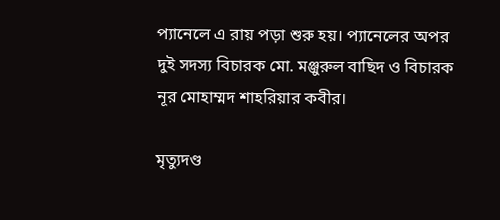প্যানেলে এ রায় পড়া শুরু হয়। প্যানেলের অপর দুই সদস্য বিচারক মো. মঞ্জুরুল বাছিদ ও বিচারক নূর মোহাম্মদ শাহরিয়ার কবীর।

মৃত্যুদণ্ড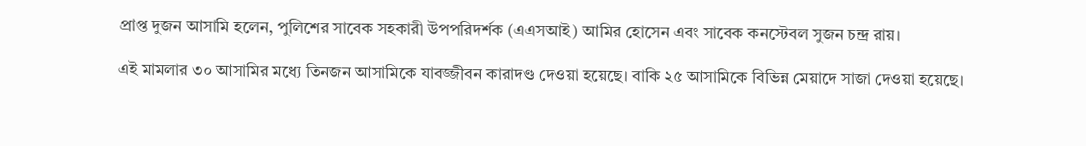প্রাপ্ত দুজন আসামি হলেন, পুলিশের সাবেক সহকারী উপপরিদর্শক (এএসআই) আমির হোসেন এবং সাবেক কনস্টেবল সুজন চন্দ্র রায়।

এই মামলার ৩০ আসামির মধ্যে তিনজন আসামিকে যাবজ্জীবন কারাদণ্ড দেওয়া হয়েছে। বাকি ২৫ আসামিকে বিভিন্ন মেয়াদে সাজা দেওয়া হয়েছে।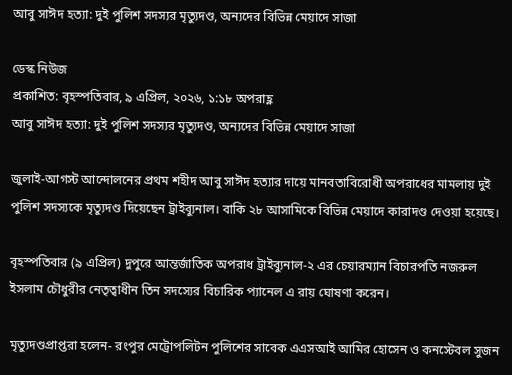আবু সাঈদ হত্যা: দুই পুলিশ সদস্যর মৃত্যুদণ্ড, অন্যদের বিভিন্ন মেয়াদে সাজা

ডেস্ক নিউজ
প্রকাশিত: বৃহস্পতিবার, ৯ এপ্রিল, ২০২৬, ১:১৮ অপরাহ্ণ
আবু সাঈদ হত্যা: দুই পুলিশ সদস্যর মৃত্যুদণ্ড, অন্যদের বিভিন্ন মেয়াদে সাজা

জুলাই-আগস্ট আন্দোলনের প্রথম শহীদ আবু সাঈদ হত্যার দায়ে মানবতাবিরোধী অপরাধের মামলায় দুই পুলিশ সদস্যকে মৃত্যুদণ্ড দিয়েছেন ট্রাইব্যুনাল। বাকি ২৮ আসামিকে বিভিন্ন মেয়াদে কারাদণ্ড দেওয়া হয়েছে।

বৃহস্পতিবার (৯ এপ্রিল) দুপুরে আন্তর্জাতিক অপরাধ ট্রাইব্যুনাল-২ এর চেয়ারম্যান বিচারপতি নজরুল ইসলাম চৌধুরীর নেতৃত্বাধীন তিন সদস্যের বিচারিক প্যানেল এ রায় ঘোষণা করেন।

মৃত্যুদণ্ডপ্রাপ্তরা হলেন- রংপুর মেট্রোপলিটন পুলিশের সাবেক এএসআই আমির হোসেন ও কনস্টেবল সুজন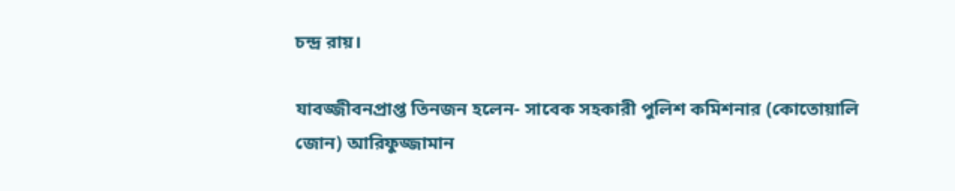চন্দ্র রায়।

যাবজ্জীবনপ্রাপ্ত তিনজন হলেন- সাবেক সহকারী পুলিশ কমিশনার (কোতোয়ালি জোন) আরিফুজ্জামান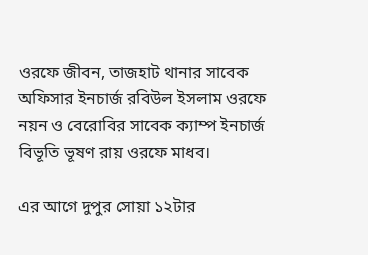ওরফে জীবন, তাজহাট থানার সাবেক অফিসার ইনচার্জ রবিউল ইসলাম ওরফে নয়ন ও বেরোবির সাবেক ক্যাম্প ইনচার্জ বিভূতি ভূষণ রায় ওরফে মাধব।

এর আগে দুপুর সোয়া ১২টার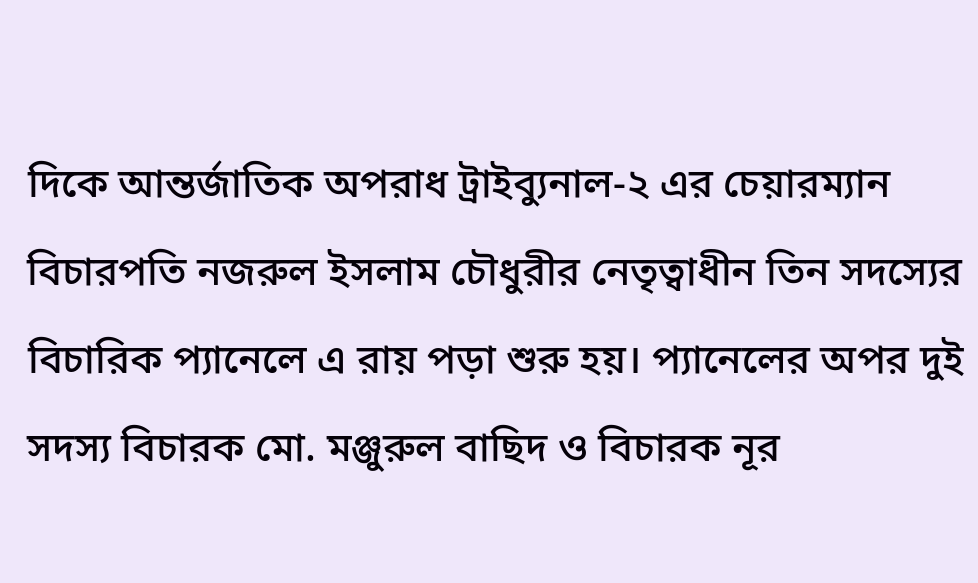দিকে আন্তর্জাতিক অপরাধ ট্রাইব্যুনাল-২ এর চেয়ারম্যান বিচারপতি নজরুল ইসলাম চৌধুরীর নেতৃত্বাধীন তিন সদস্যের বিচারিক প্যানেলে এ রায় পড়া শুরু হয়। প্যানেলের অপর দুই সদস্য বিচারক মো. মঞ্জুরুল বাছিদ ও বিচারক নূর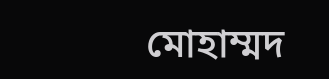মোহাম্মদ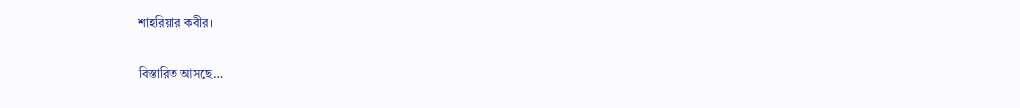শাহরিয়ার কবীর।

বিস্তারিত আসছে…